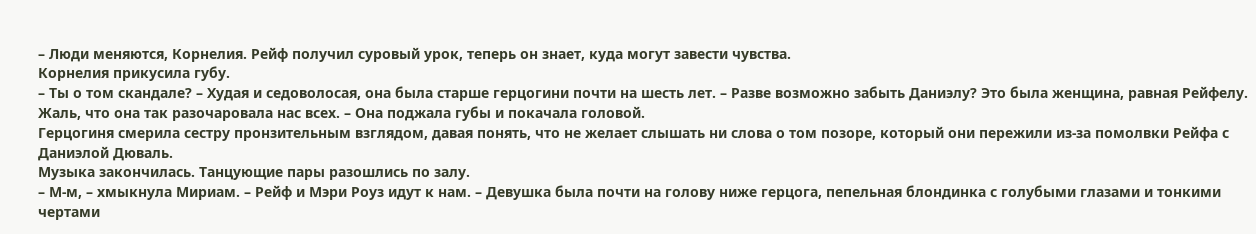– Люди меняются, Корнелия. Рейф получил суровый урок, теперь он знает, куда могут завести чувства.
Корнелия прикусила губу.
– Ты о том скандале? – Худая и седоволосая, она была старше герцогини почти на шесть лет. – Разве возможно забыть Даниэлу? Это была женщина, равная Рейфелу. Жаль, что она так разочаровала нас всех. – Она поджала губы и покачала головой.
Герцогиня смерила сестру пронзительным взглядом, давая понять, что не желает слышать ни слова о том позоре, который они пережили из-за помолвки Рейфа с Даниэлой Дюваль.
Музыка закончилась. Танцующие пары разошлись по залу.
– М-м, – хмыкнула Мириам. – Рейф и Мэри Роуз идут к нам. – Девушка была почти на голову ниже герцога, пепельная блондинка с голубыми глазами и тонкими чертами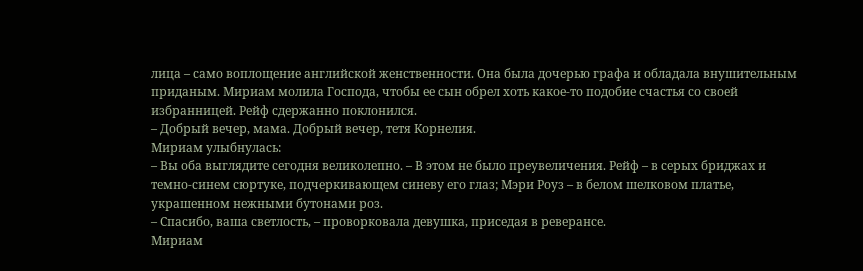лица – само воплощение английской женственности. Она была дочерью графа и обладала внушительным приданым. Мириам молила Господа, чтобы ее сын обрел хоть какое-то подобие счастья со своей избранницей. Рейф сдержанно поклонился.
– Добрый вечер, мама. Добрый вечер, тетя Корнелия.
Мириам улыбнулась:
– Вы оба выглядите сегодня великолепно. – В этом не было преувеличения. Рейф – в серых бриджах и темно-синем сюртуке, подчеркивающем синеву его глаз; Мэри Роуз – в белом шелковом платье, украшенном нежными бутонами роз.
– Спасибо, ваша светлость, – проворковала девушка, приседая в реверансе.
Мириам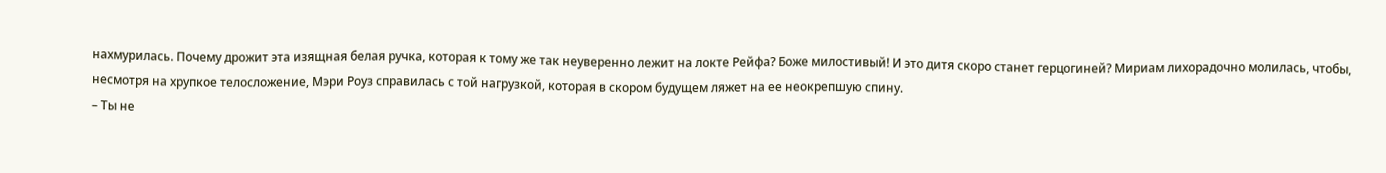нахмурилась. Почему дрожит эта изящная белая ручка, которая к тому же так неуверенно лежит на локте Рейфа? Боже милостивый! И это дитя скоро станет герцогиней? Мириам лихорадочно молилась, чтобы, несмотря на хрупкое телосложение, Мэри Роуз справилась с той нагрузкой, которая в скором будущем ляжет на ее неокрепшую спину.
– Ты не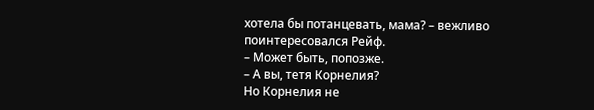хотела бы потанцевать, мама? – вежливо поинтересовался Рейф.
– Может быть, попозже.
– А вы, тетя Корнелия?
Но Корнелия не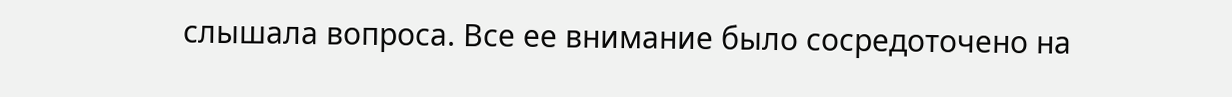слышала вопроса. Все ее внимание было сосредоточено на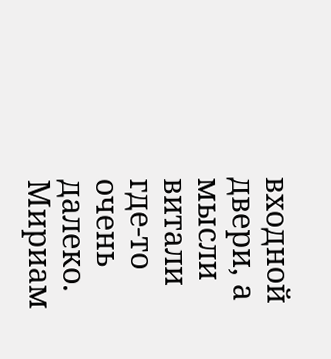входной двери, а мысли витали где-то очень далеко. Мириам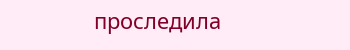проследила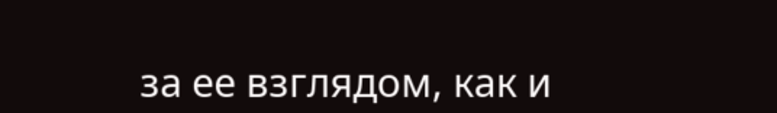за ее взглядом, как и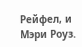Рейфел, и Мэри Роуз.